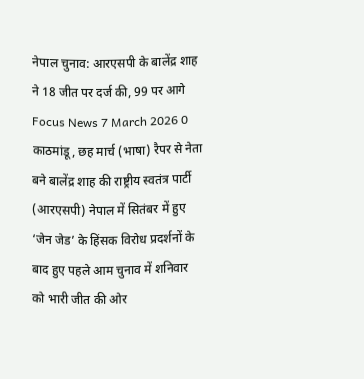नेपाल चुनाव: आरएसपी के बालेंद्र शाह ने 18 जीत पर दर्ज की, 99 पर आगे
Focus News 7 March 2026 0
काठमांडू, छह मार्च (भाषा) रैपर से नेता बने बालेंद्र शाह की राष्ट्रीय स्वतंत्र पार्टी (आरएसपी) नेपाल में सितंबर में हुए ‘जेन जेड’ के हिंसक विरोध प्रदर्शनों के बाद हुए पहले आम चुनाव में शनिवार को भारी जीत की ओर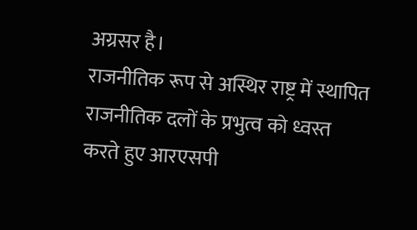अग्रसर है।
राजनीतिक रूप से अस्थिर राष्ट्र में स्थापित राजनीतिक दलों के प्रभुत्व को ध्वस्त करते हुए आरएसपी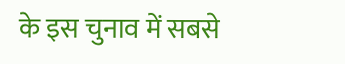के इस चुनाव में सबसे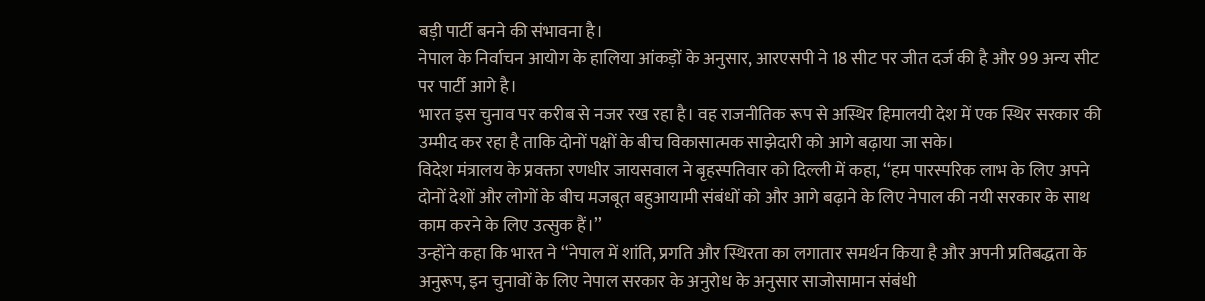बड़ी पार्टी बनने की संभावना है।
नेपाल के निर्वाचन आयोग के हालिया आंकड़ों के अनुसार, आरएसपी ने 18 सीट पर जीत दर्ज की है और 99 अन्य सीट पर पार्टी आगे है।
भारत इस चुनाव पर करीब से नजर रख रहा है। वह राजनीतिक रूप से अस्थिर हिमालयी देश में एक स्थिर सरकार की उम्मीद कर रहा है ताकि दोनों पक्षों के बीच विकासात्मक साझेदारी को आगे बढ़ाया जा सके।
विदेश मंत्रालय के प्रवक्ता रणधीर जायसवाल ने बृहस्पतिवार को दिल्ली में कहा, ‘‘हम पारस्परिक लाभ के लिए अपने दोनों देशों और लोगों के बीच मजबूत बहुआयामी संबंधों को और आगे बढ़ाने के लिए नेपाल की नयी सरकार के साथ काम करने के लिए उत्सुक हैं।’’
उन्होंने कहा कि भारत ने ‘‘नेपाल में शांति, प्रगति और स्थिरता का लगातार समर्थन किया है और अपनी प्रतिबद्धता के अनुरूप, इन चुनावों के लिए नेपाल सरकार के अनुरोध के अनुसार साजोसामान संबंधी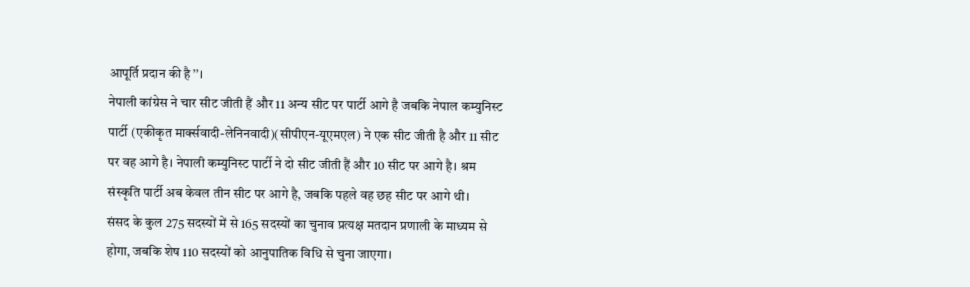आपूर्ति प्रदान की है’’।
नेपाली कांग्रेस ने चार सीट जीती हैं और 11 अन्य सीट पर पार्टी आगे है जबकि नेपाल कम्युनिस्ट पार्टी (एकीकृत मार्क्सवादी-लेनिनवादी)(सीपीएन-यूएमएल) ने एक सीट जीती है और 11 सीट पर वह आगे है। नेपाली कम्युनिस्ट पार्टी ने दो सीट जीती हैं और 10 सीट पर आगे है। श्रम संस्कृति पार्टी अब केवल तीन सीट पर आगे है, जबकि पहले वह छह सीट पर आगे थी।
संसद के कुल 275 सदस्यों में से 165 सदस्यों का चुनाव प्रत्यक्ष मतदान प्रणाली के माध्यम से होगा, जबकि शेष 110 सदस्यों को आनुपातिक विधि से चुना जाएगा।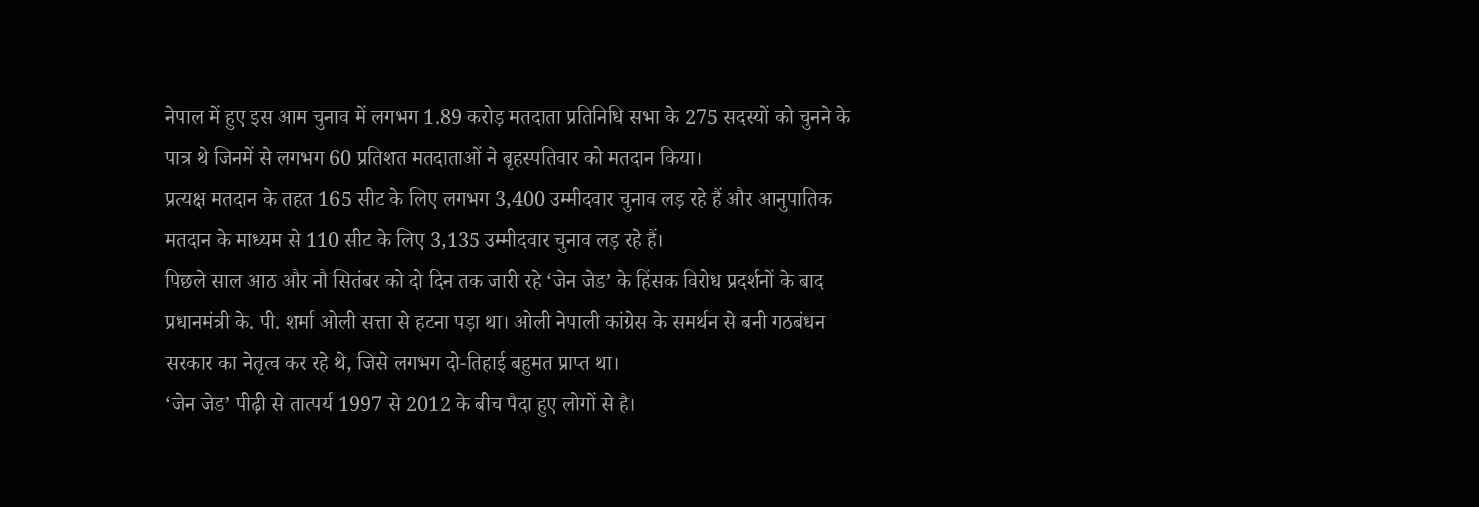नेपाल में हुए इस आम चुनाव में लगभग 1.89 करोड़ मतदाता प्रतिनिधि सभा के 275 सदस्यों को चुनने के पात्र थे जिनमें से लगभग 60 प्रतिशत मतदाताओं ने बृहस्पतिवार को मतदान किया।
प्रत्यक्ष मतदान के तहत 165 सीट के लिए लगभग 3,400 उम्मीदवार चुनाव लड़ रहे हैं और आनुपातिक मतदान के माध्यम से 110 सीट के लिए 3,135 उम्मीदवार चुनाव लड़ रहे हैं।
पिछले साल आठ और नौ सितंबर को दो दिन तक जारी रहे ‘जेन जेड’ के हिंसक विरोध प्रदर्शनों के बाद प्रधानमंत्री के. पी. शर्मा ओली सत्ता से हटना पड़ा था। ओली नेपाली कांग्रेस के समर्थन से बनी गठबंधन सरकार का नेतृत्व कर रहे थे, जिसे लगभग दो-तिहाई बहुमत प्राप्त था।
‘जेन जेड’ पीढ़ी से तात्पर्य 1997 से 2012 के बीच पैदा हुए लोगों से है।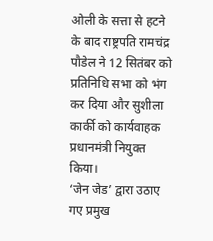ओली के सत्ता से हटने के बाद राष्ट्रपति रामचंद्र पौडेल ने 12 सितंबर को प्रतिनिधि सभा को भंग कर दिया और सुशीला कार्की को कार्यवाहक प्रधानमंत्री नियुक्त किया।
‘जेन जेड’ द्वारा उठाए गए प्रमुख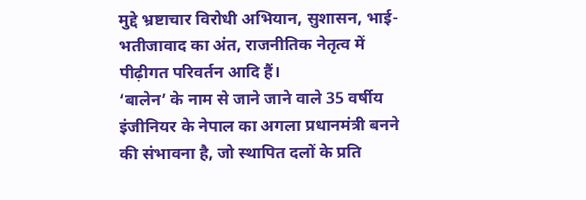मुद्दे भ्रष्टाचार विरोधी अभियान, सुशासन, भाई-भतीजावाद का अंत, राजनीतिक नेतृत्व में पीढ़ीगत परिवर्तन आदि हैं।
‘बालेन’ के नाम से जाने जाने वाले 35 वर्षीय इंजीनियर के नेपाल का अगला प्रधानमंत्री बनने की संभावना है, जो स्थापित दलों के प्रति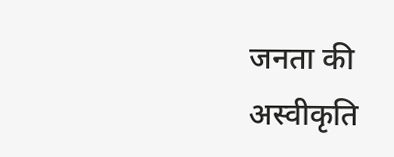जनता की अस्वीकृति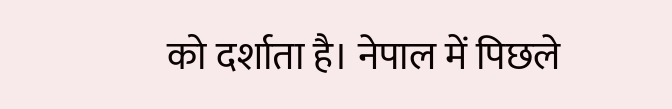को दर्शाता है। नेपाल में पिछले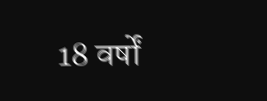18 वर्षों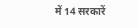में 14 सरकारें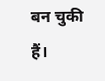बन चुकी हैं।